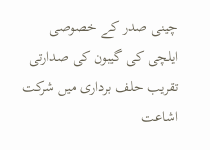چینی صدر کے خصوصی ایلچی کی گیبون کی صدارتی تقریب حلف برداری میں شرکت
اشاعت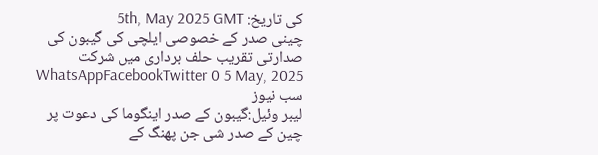کی تاریخ: 5th, May 2025 GMT
چینی صدر کے خصوصی ایلچی کی گیبون کی صدارتی تقریب حلف برداری میں شرکت WhatsAppFacebookTwitter 0 5 May, 2025 سب نیوز
لیبر وئیل:گیبون کے صدر اینگوما کی دعوت پر چین کے صدر شی جن پھنگ کے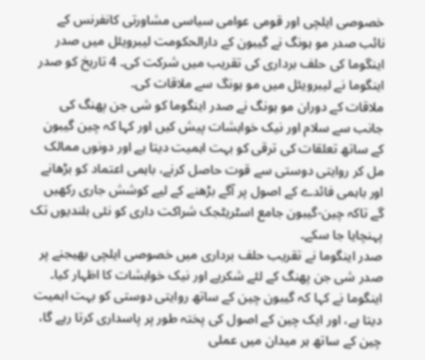خصوصی ایلچی اور قومی عوامی سیاسی مشاورتی کانفرنس کے نائب صدر مو ہونگ نے گیبون کے دارالحکومت لیبرویئل میں صدر اینگوما کی حلف برداری کی تقریب میں شرکت کی۔ 4 تاریخ کو صدر اینگوما نے لیبرویئل میں مو ہونگ سے ملاقات کی۔
ملاقات کے دوران مو ہونگ نے صدر اینگوما کو شی جن پھنگ کی جانب سے سلام اور نیک خواہشات پیش کیں اور کہا کہ چین گیبون کے ساتھ تعلقات کی ترقی کو بہت اہمیت دیتا ہے اور دونوں ممالک مل کر روایتی دوستی سے قوت حاصل کرنے، باہمی اعتماد کو بڑھانے اور باہمی فائدے کے اصول پر آگے بڑھنے کے لیے کوشش جاری رکھیں گے تاکہ چین-گیبون جامع اسٹریٹجک شراکت داری کو نئی بلندیوں تک پہنچایا جا سکے۔
صدر اینگوما نے تقریب حلف برداری میں خصوصی ایلچی بھیجنے پر صدر شی جن پھنگ کے لئے شکریے اور نیک خواہشات کا اظہار کیا۔ اینگوما نے کہا کہ گیبون چین کے ساتھ روایتی دوستی کو بہت اہمیت دیتا ہے، اور ایک چین کے اصول کی پختہ طور پر پاسداری کرتا رہے گا، چین کے ساتھ ہر میدان میں عملی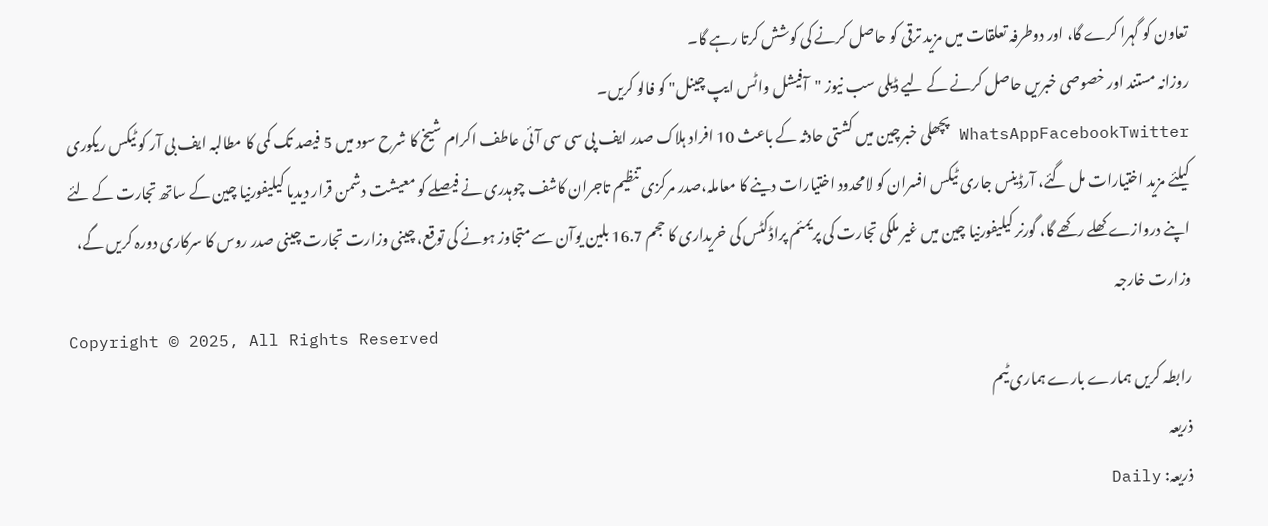تعاون کو گہرا کرے گا، اور دوطرفہ تعلقات میں مزید ترقی کو حاصل کرنے کی کوشش کرتا رہے گا۔
روزانہ مستند اور خصوصی خبریں حاصل کرنے کے لیے ڈیلی سب نیوز "آفیشل واٹس ایپ چینل" کو فالو کریں۔
WhatsAppFacebookTwitter پچھلی خبرچین میں کشتی حادثہ کے باعث 10 افراد ہلاک صدر ایف پی سی سی آئی عاطف اکرام شیخ کا شرح سود میں 5 فیصد تک کمی کا مطالبہ ایف بی آر کو ٹیکس ریکوری کیلئے مزید اختیارات مل گئے، آرڈینس جاری ٹیکس افسران کو لامحدود اختیارات دینے کا معاملہ،صدر مرکزی تنظیم تاجران کاشف چوہدری نے فیصلے کو معیشت دشمن قرار دیدیا کیلیفورنیا چین کے ساتھ تجارت کے لئے اپنے دروازے کھلے رکھے گا، گورنر کیلیفورنیا چین میں غیر ملکی تجارت کی پریمئم پراڈکٹس کی خریداری کا حجم 16.7 بلین یوآن سے متجاوز ہونے کی توقع، چینی وزارت تجارت چینی صدر روس کا سرکاری دورہ کریں گے، وزارت خارجہ
Copyright © 2025, All Rights Reserved
رابطہ کریں ہمارے بارے ہماری ٹیم
ذریعہ
ذریعہ: Daily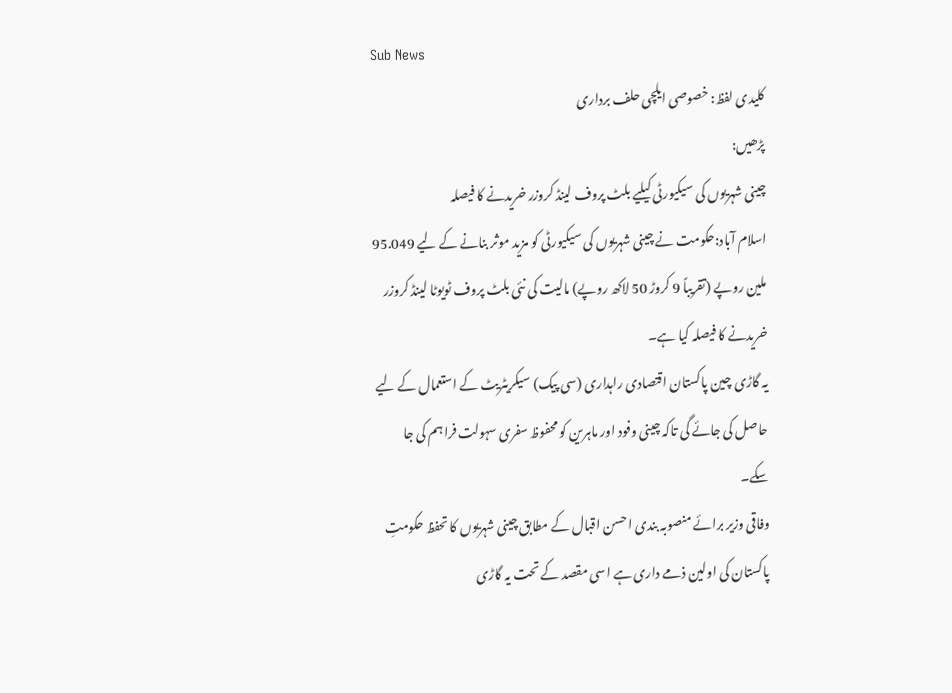Sub News
کلیدی لفظ: خصوصی ایلچی حلف برداری
پڑھیں:
چینی شہریوں کی سیکیورٹی کیلیے بلٹ پروف لینڈ کروزر خریدنے کا فیصلہ
اسلام آباد:حکومت نے چینی شہریوں کی سیکیورٹی کو مزید موثر بنانے کے لیے 95.049 ملین روپے (تقریباً 9 کروڑ 50 لاکھ روپے) مالیت کی نئی بلٹ پروف ٹویوٹا لینڈ کروزر خریدنے کا فیصلہ کیا ہے۔
یہ گاڑی چین پاکستان اقتصادی راہداری (سی پیک) سیکریٹریٹ کے استعمال کے لیے حاصل کی جائے گی تاکہ چینی وفود اور ماہرین کو محفوظ سفری سہولت فراہم کی جا سکے۔
وفاقی وزیر برائے منصوبہ بندی احسن اقبال کے مطابق چینی شہریوں کا تحفظ حکومتِ پاکستان کی اولین ذمے داری ہے اسی مقصد کے تحت یہ گاڑی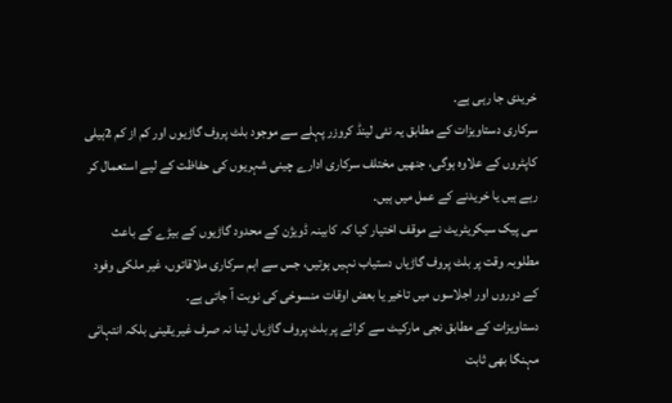خریدی جا رہی ہے۔
سرکاری دستاویزات کے مطابق یہ نئی لینڈ کروزر پہلے سے موجود بلٹ پروف گاڑیوں اور کم از کم 2ہیلی کاپٹروں کے علاوہ ہوگی، جنھیں مختلف سرکاری ادارے چینی شہریوں کی حفاظت کے لیے استعمال کر رہے ہیں یا خریدنے کے عمل میں ہیں۔
سی پیک سیکریٹریٹ نے موقف اختیار کیا کہ کابینہ ڈویژن کے محدود گاڑیوں کے بیڑے کے باعث مطلوبہ وقت پر بلٹ پروف گاڑیاں دستیاب نہیں ہوتیں، جس سے اہم سرکاری ملاقاتوں، غیر ملکی وفود کے دوروں اور اجلاسوں میں تاخیر یا بعض اوقات منسوخی کی نوبت آ جاتی ہے۔
دستاویزات کے مطابق نجی مارکیٹ سے کرائے پر بلٹ پروف گاڑیاں لینا نہ صرف غیر یقینی بلکہ انتہائی مہنگا بھی ثابت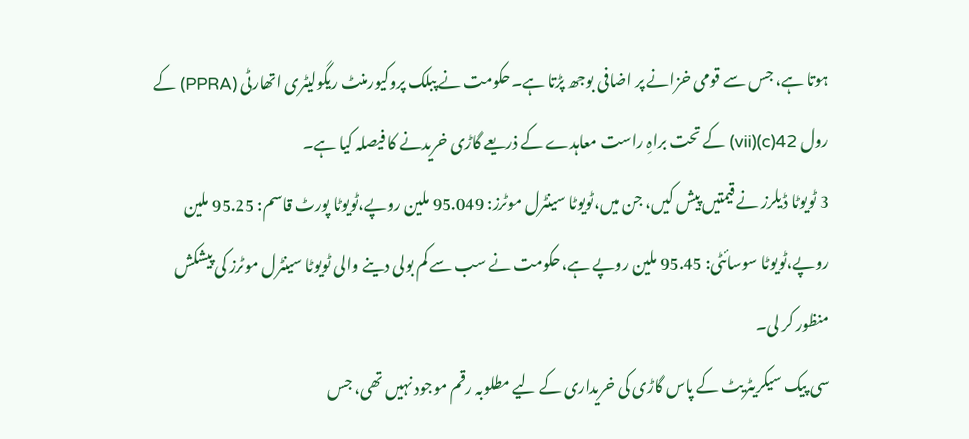ہوتا ہے، جس سے قومی خزانے پر اضافی بوجھ پڑتا ہے۔حکومت نے پبلک پروکیورمنٹ ریگولیٹری اتھارٹی (PPRA) کے رول 42(c)(vii) کے تحت براہِ راست معاہدے کے ذریعے گاڑی خریدنے کا فیصلہ کیا ہے۔
3 ٹویوٹا ڈیلرز نے قیمتیں پیش کیں، جن میں،ٹویوٹا سینٹرل موٹرز: 95.049 ملین روپے،ٹویوٹا پورٹ قاسم: 95.25 ملین روپے،ٹویوٹا سوسائٹی: 95.45 ملین روپے ہے،حکومت نے سب سے کم بولی دینے والی ٹویوٹا سینٹرل موٹرز کی پیشکش منظور کر لی۔
سی پیک سیکریٹریٹ کے پاس گاڑی کی خریداری کے لیے مطلوبہ رقم موجود نہیں تھی، جس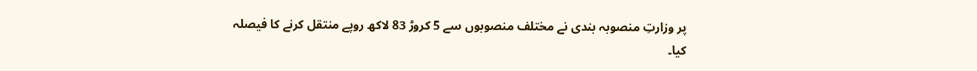پر وزارتِ منصوبہ بندی نے مختلف منصوبوں سے 5 کروڑ 83 لاکھ روپے منتقل کرنے کا فیصلہ کیا۔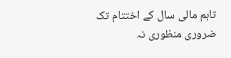تاہم مالی سال کے اختتام تک ضروری منظوری نہ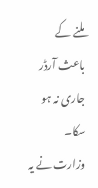ملنے کے باعث آرڈر جاری نہ ہو سکا۔
وزارت نے یہ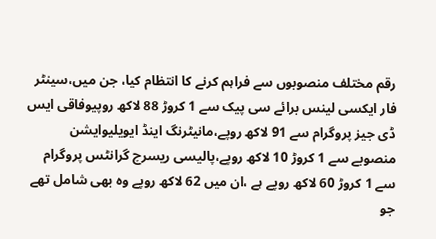رقم مختلف منصوبوں سے فراہم کرنے کا انتظام کیا، جن میں،سینٹر فار ایکسی لینس برائے سی پیک سے 1 کروڑ 88 لاکھ روپیوفاقی ایس ڈی جیز پروگرام سے 91 لاکھ روپے،مانیٹرنگ اینڈ ایویلیوایشن منصوبے سے 1 کروڑ 10 لاکھ روپے،پالیسی ریسرچ گرانٹس پروگرام سے 1 کروڑ 60 لاکھ روپے ہے ،ان میں 62 لاکھ روپے وہ بھی شامل تھے جو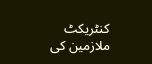کنٹریکٹ ملازمین کی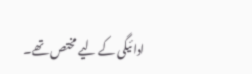ادائیگی کے لیے مختص تھے۔